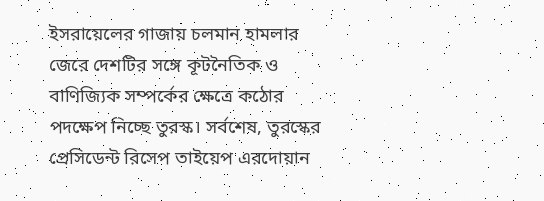ইসরায়েলের গাজায় চলমান হামলার জেরে দেশটির সঙ্গে কূটনৈতিক ও বাণিজ্যিক সম্পর্কের ক্ষেত্রে কঠোর পদক্ষেপ নিচ্ছে তুরস্ক। সর্বশেষ, তুরস্কের প্রেসিডেন্ট রিসেপ তাইয়েপ এরদোয়ান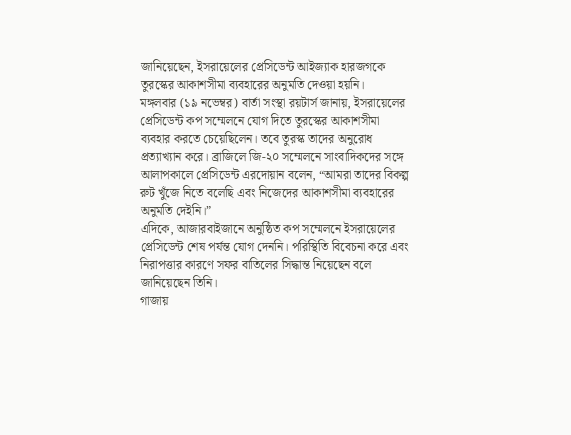জানিয়েছেন, ইসরায়েলের প্রেসিডেন্ট আইজ্যাক হারজগকে তুরস্কের আকাশসীমা ব্যবহারের অনুমতি দেওয়া হয়নি।
মঙ্গলবার (১৯ নভেম্বর) বার্তা সংস্থা রয়টার্স জানায়, ইসরায়েলের প্রেসিডেন্ট কপ সম্মেলনে যোগ দিতে তুরস্কের আকাশসীমা ব্যবহার করতে চেয়েছিলেন। তবে তুরস্ক তাদের অনুরোধ প্রত্যাখ্যান করে। ব্রাজিলে জি-২০ সম্মেলনে সাংবাদিকদের সঙ্গে আলাপকালে প্রেসিডেন্ট এরদোয়ান বলেন, “আমরা তাদের বিকল্প রুট খুঁজে নিতে বলেছি এবং নিজেদের আকাশসীমা ব্যবহারের অনুমতি দেইনি।”
এদিকে, আজারবাইজানে অনুষ্ঠিত কপ সম্মেলনে ইসরায়েলের প্রেসিডেন্ট শেষ পর্যন্ত যোগ দেননি। পরিস্থিতি বিবেচনা করে এবং নিরাপত্তার কারণে সফর বাতিলের সিদ্ধান্ত নিয়েছেন বলে জানিয়েছেন তিনি।
গাজায়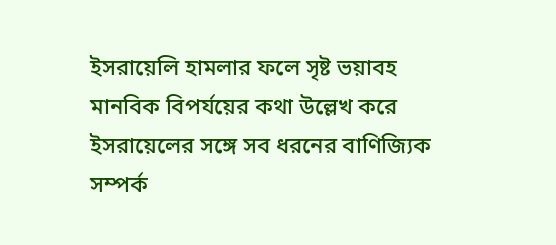ইসরায়েলি হামলার ফলে সৃষ্ট ভয়াবহ মানবিক বিপর্যয়ের কথা উল্লেখ করে ইসরায়েলের সঙ্গে সব ধরনের বাণিজ্যিক সম্পর্ক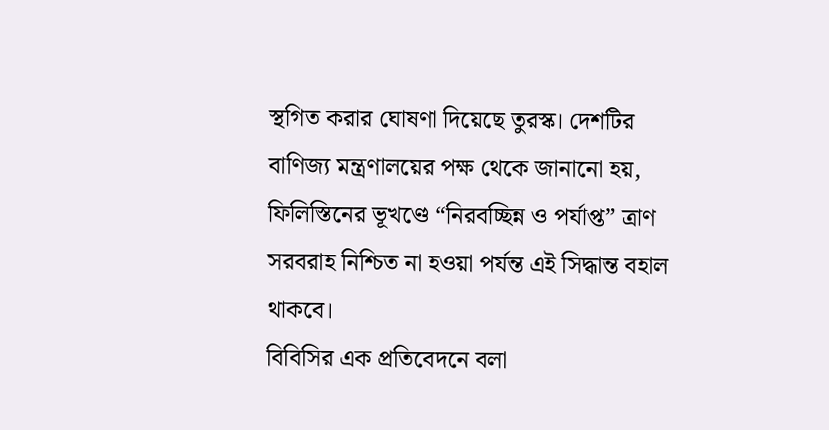স্থগিত করার ঘোষণা দিয়েছে তুরস্ক। দেশটির বাণিজ্য মন্ত্রণালয়ের পক্ষ থেকে জানানো হয়, ফিলিস্তিনের ভূখণ্ডে “নিরবচ্ছিন্ন ও পর্যাপ্ত” ত্রাণ সরবরাহ নিশ্চিত না হওয়া পর্যন্ত এই সিদ্ধান্ত বহাল থাকবে।
বিবিসির এক প্রতিবেদনে বলা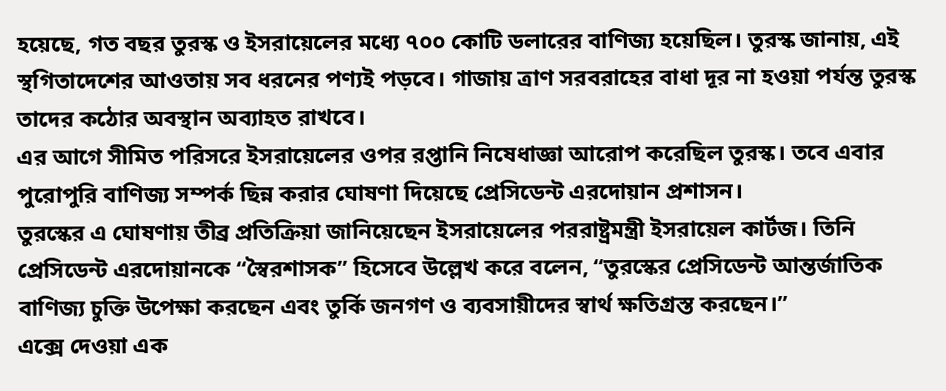হয়েছে, গত বছর তুরস্ক ও ইসরায়েলের মধ্যে ৭০০ কোটি ডলারের বাণিজ্য হয়েছিল। তুরস্ক জানায়, এই স্থগিতাদেশের আওতায় সব ধরনের পণ্যই পড়বে। গাজায় ত্রাণ সরবরাহের বাধা দূর না হওয়া পর্যন্ত তুরস্ক তাদের কঠোর অবস্থান অব্যাহত রাখবে।
এর আগে সীমিত পরিসরে ইসরায়েলের ওপর রপ্তানি নিষেধাজ্ঞা আরোপ করেছিল তুরস্ক। তবে এবার পুরোপুরি বাণিজ্য সম্পর্ক ছিন্ন করার ঘোষণা দিয়েছে প্রেসিডেন্ট এরদোয়ান প্রশাসন।
তুরস্কের এ ঘোষণায় তীব্র প্রতিক্রিয়া জানিয়েছেন ইসরায়েলের পররাষ্ট্রমন্ত্রী ইসরায়েল কার্টজ। তিনি প্রেসিডেন্ট এরদোয়ানকে “স্বৈরশাসক” হিসেবে উল্লেখ করে বলেন, “তুরস্কের প্রেসিডেন্ট আন্তর্জাতিক বাণিজ্য চুক্তি উপেক্ষা করছেন এবং তুর্কি জনগণ ও ব্যবসায়ীদের স্বার্থ ক্ষতিগ্রস্ত করছেন।”
এক্সে দেওয়া এক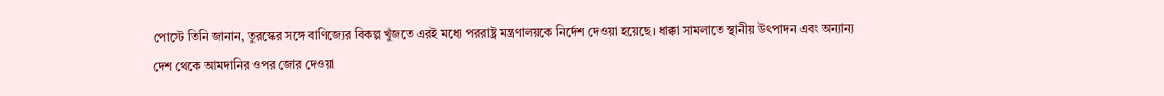পোস্টে তিনি জানান, তুরস্কের সঙ্গে বাণিজ্যের বিকল্প খুঁজতে এরই মধ্যে পররাষ্ট্র মন্ত্রণালয়কে নির্দেশ দেওয়া হয়েছে। ধাক্কা সামলাতে স্থানীয় উৎপাদন এবং অন্যান্য দেশ থেকে আমদানির ওপর জোর দেওয়া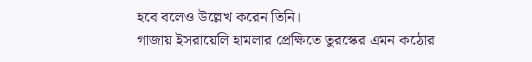হবে বলেও উল্লেখ করেন তিনি।
গাজায় ইসরায়েলি হামলার প্রেক্ষিতে তুরস্কের এমন কঠোর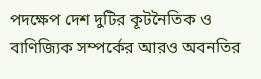পদক্ষেপ দেশ দুটির কূটনৈতিক ও বাণিজ্যিক সম্পর্কের আরও অবনতির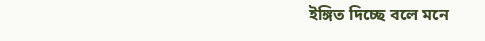ইঙ্গিত দিচ্ছে বলে মনে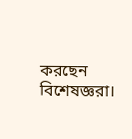করছেন বিশেষজ্ঞরা।